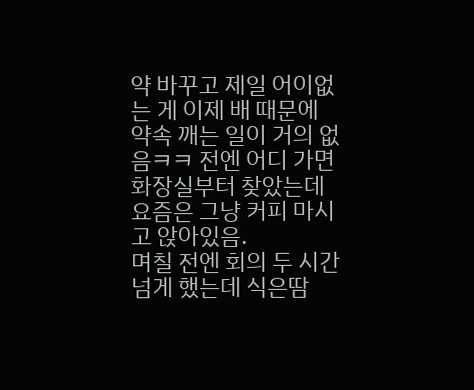약 바꾸고 제일 어이없는 게 이제 배 때문에 약속 깨는 일이 거의 없음ㅋㅋ 전엔 어디 가면 화장실부터 찾았는데 요즘은 그냥 커피 마시고 앉아있음.
며칠 전엔 회의 두 시간 넘게 했는데 식은땀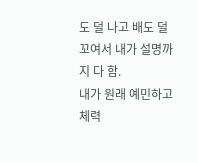도 덜 나고 배도 덜 꼬여서 내가 설명까지 다 함.
내가 원래 예민하고 체력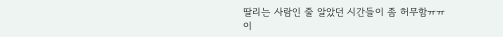딸리는 사람인 줄 알았던 시간들이 좀 허무함ㅠㅠ
이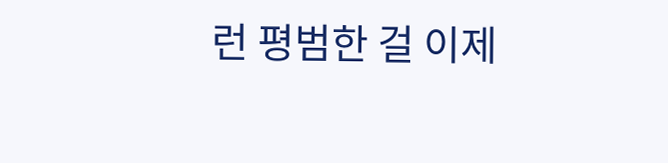런 평범한 걸 이제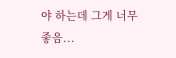야 하는데 그게 너무 좋음...